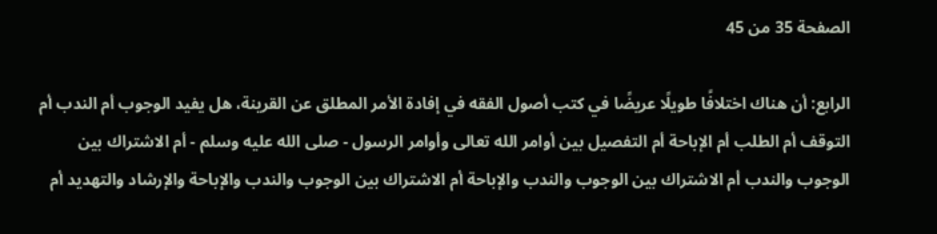الصفحة 35 من 45

الرابع: أن هناك اختلافًا طويلًا عريضًا في كتب أصول الفقه في إفادة الأمر المطلق عن القرينة، هل يفيد الوجوب أم الندب أم التوقف أم الطلب أم الإباحة أم التفصيل بين أوامر الله تعالى وأوامر الرسول - صلى الله عليه وسلم - أم الاشتراك بين الوجوب والندب أم الاشتراك بين الوجوب والندب والإباحة أم الاشتراك بين الوجوب والندب والإباحة والإرشاد والتهديد أم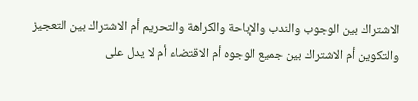الاشتراك بين الوجوب والندب والإباحة والكراهة والتحريم أم الاشتراك بين التعجيز والتكوين أم الاشتراك بين جميع الوجوه أم الاقتضاء أم لا يدل على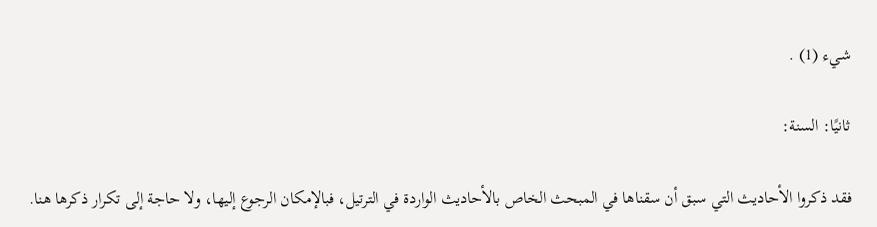شيء (1) .

ثانيًا: السنة:

فقد ذكروا الأحاديث التي سبق أن سقناها في المبحث الخاص بالأحاديث الواردة في الترتيل، فبالإمكان الرجوع إليها، ولا حاجة إلى تكرار ذكرها هنا.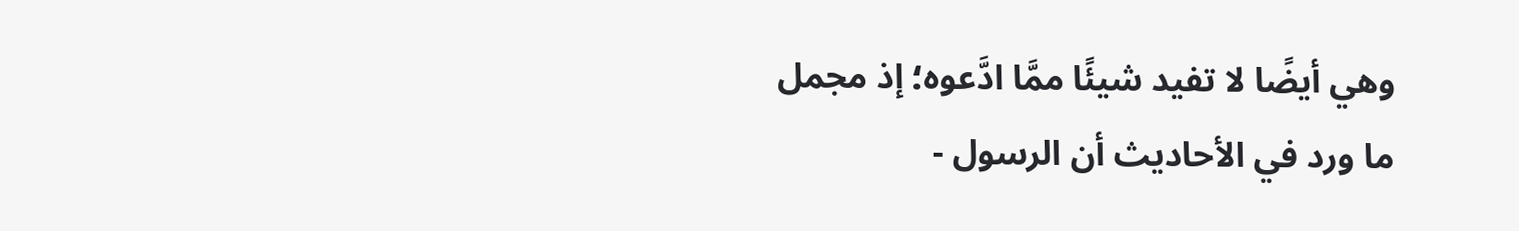وهي أيضًا لا تفيد شيئًا ممَّا ادَّعوه؛ إذ مجمل ما ورد في الأحاديث أن الرسول -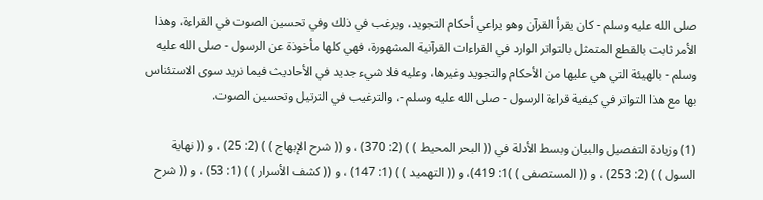صلى الله عليه وسلم - كان يقرأ القرآن وهو يراعي أحكام التجويد، ويرغب في ذلك وفي تحسين الصوت في القراءة، وهذا الأمر ثابت بالقطع المتمثل بالتواتر الوارد في القراءات القرآنية المشهورة، فهي كلها مأخوذة عن الرسول - صلى الله عليه وسلم - بالهيئة التي هي عليها من الأحكام والتجويد وغيرها، وعليه فلا شيء جديد في الأحاديث فيما نريد سوى الاستئناس بها مع هذا التواتر في كيفية قراءة الرسول - صلى الله عليه وسلم -، والترغيب في الترتيل وتحسين الصوت.

(1) وزيادة التفصيل والبيان وبسط الأدلة في (( البحر المحيط ) ) (2: 370) ، و (( شرح الإبهاج ) ) (2: 25) ، و (( نهاية السول ) ) (2: 253) ، و (( المستصفى ) )1: 419)، و (( التهميد ) ) (1: 147) ، و (( كشف الأسرار ) ) (1: 53) ، و (( شرح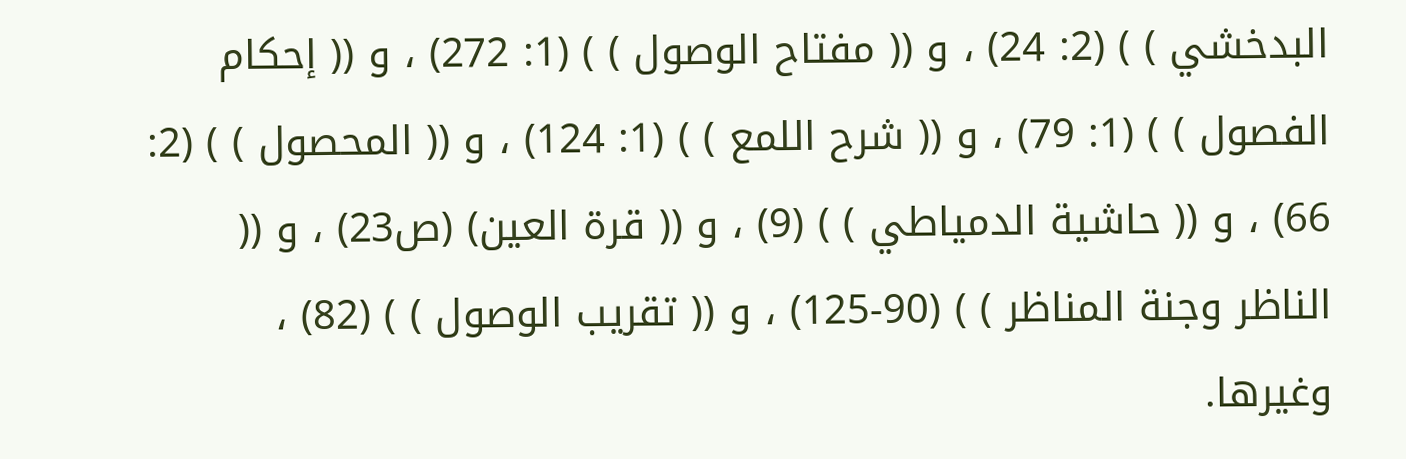البدخشي ) ) (2: 24) ، و (( مفتاح الوصول ) ) (1: 272) ، و (( إحكام الفصول ) ) (1: 79) ، و (( شرح اللمع ) ) (1: 124) ، و (( المحصول ) ) (2: 66) ، و (( حاشية الدمياطي ) ) (9) ، و (( قرة العين) (ص23) ، و (( الناظر وجنة المناظر ) ) (90-125) ، و (( تقريب الوصول ) ) (82) ، وغيرها.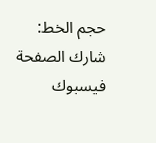حجم الخط:
شارك الصفحة
فيسبوك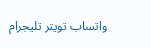واتساب تويتر تليجرام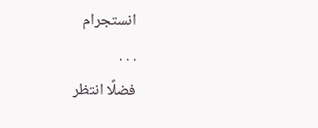انستجرام
. . .
فضلًا انتظر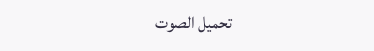تحميل الصوت